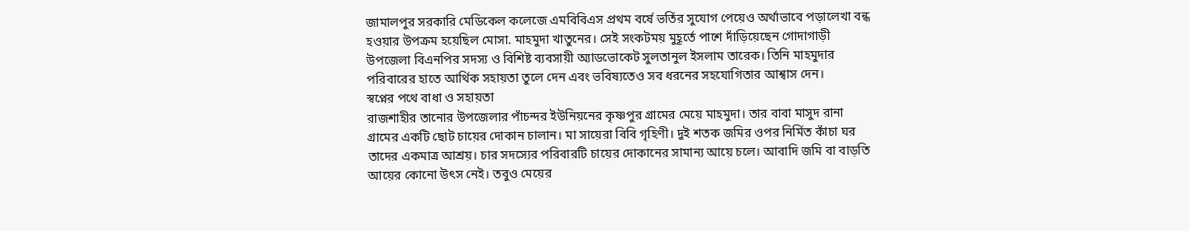জামালপুর সরকারি মেডিকেল কলেজে এমবিবিএস প্রথম বর্ষে ভর্তির সুযোগ পেয়েও অর্থাভাবে পড়ালেখা বন্ধ হওয়ার উপক্রম হয়েছিল মোসা. মাহমুদা খাতুনের। সেই সংকটময় মুহূর্তে পাশে দাঁড়িয়েছেন গোদাগাড়ী উপজেলা বিএনপির সদস্য ও বিশিষ্ট ব্যবসায়ী অ্যাডভোকেট সুলতানুল ইসলাম তারেক। তিনি মাহমুদার পরিবারের হাতে আর্থিক সহায়তা তুলে দেন এবং ভবিষ্যতেও সব ধরনের সহযোগিতার আশ্বাস দেন।
স্বপ্নের পথে বাধা ও সহায়তা
রাজশাহীর তানোর উপজেলার পাঁচন্দর ইউনিয়নের কৃষ্ণপুর গ্রামের মেয়ে মাহমুদা। তার বাবা মাসুদ রানা গ্রামের একটি ছোট চায়ের দোকান চালান। মা সায়েরা বিবি গৃহিণী। দুই শতক জমির ওপর নির্মিত কাঁচা ঘর তাদের একমাত্র আশ্রয়। চার সদস্যের পরিবারটি চায়ের দোকানের সামান্য আয়ে চলে। আবাদি জমি বা বাড়তি আয়ের কোনো উৎস নেই। তবুও মেয়ের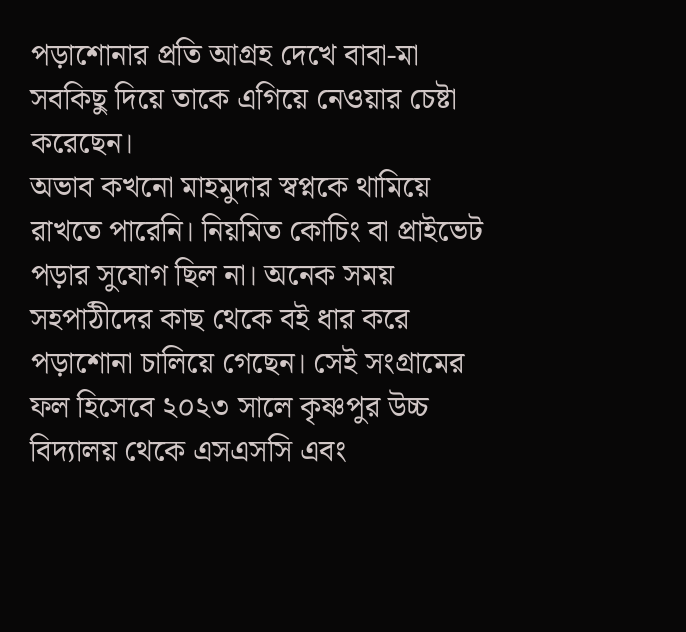পড়াশোনার প্রতি আগ্রহ দেখে বাবা-মা সবকিছু দিয়ে তাকে এগিয়ে নেওয়ার চেষ্টা করেছেন।
অভাব কখনো মাহমুদার স্বপ্নকে থামিয়ে রাখতে পারেনি। নিয়মিত কোচিং বা প্রাইভেট পড়ার সুযোগ ছিল না। অনেক সময় সহপাঠীদের কাছ থেকে বই ধার করে পড়াশোনা চালিয়ে গেছেন। সেই সংগ্রামের ফল হিসেবে ২০২৩ সালে কৃষ্ণপুর উচ্চ বিদ্যালয় থেকে এসএসসি এবং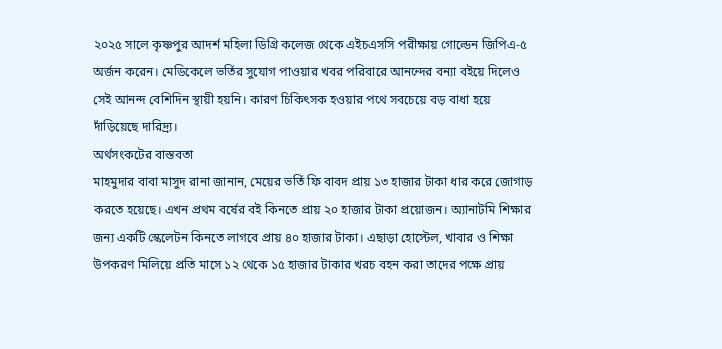২০২৫ সালে কৃষ্ণপুর আদর্শ মহিলা ডিগ্রি কলেজ থেকে এইচএসসি পরীক্ষায় গোল্ডেন জিপিএ-৫ অর্জন করেন। মেডিকেলে ভর্তির সুযোগ পাওয়ার খবর পরিবারে আনন্দের বন্যা বইয়ে দিলেও সেই আনন্দ বেশিদিন স্থায়ী হয়নি। কারণ চিকিৎসক হওয়ার পথে সবচেয়ে বড় বাধা হয়ে দাঁড়িয়েছে দারিদ্র্য।
অর্থসংকটের বাস্তবতা
মাহমুদার বাবা মাসুদ রানা জানান, মেয়ের ভর্তি ফি বাবদ প্রায় ১৩ হাজার টাকা ধার করে জোগাড় করতে হয়েছে। এখন প্রথম বর্ষের বই কিনতে প্রায় ২০ হাজার টাকা প্রয়োজন। অ্যানাটমি শিক্ষার জন্য একটি স্কেলেটন কিনতে লাগবে প্রায় ৪০ হাজার টাকা। এছাড়া হোস্টেল, খাবার ও শিক্ষা উপকরণ মিলিয়ে প্রতি মাসে ১২ থেকে ১৫ হাজার টাকার খরচ বহন করা তাদের পক্ষে প্রায়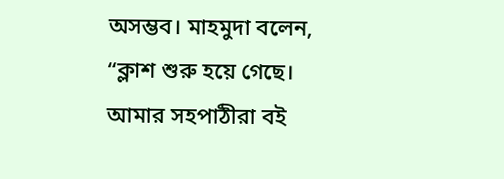অসম্ভব। মাহমুদা বলেন, “ক্লাশ শুরু হয়ে গেছে। আমার সহপাঠীরা বই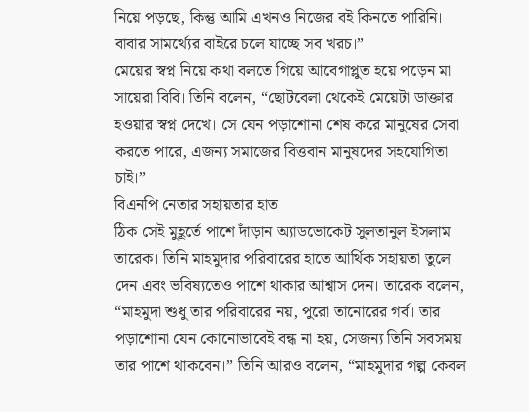নিয়ে পড়ছে, কিন্তু আমি এখনও নিজের বই কিনতে পারিনি। বাবার সামর্থ্যের বাইরে চলে যাচ্ছে সব খরচ।”
মেয়ের স্বপ্ন নিয়ে কথা বলতে গিয়ে আবেগাপ্লুত হয়ে পড়েন মা সায়েরা বিবি। তিনি বলেন, “ছোটবেলা থেকেই মেয়েটা ডাক্তার হওয়ার স্বপ্ন দেখে। সে যেন পড়াশোনা শেষ করে মানুষের সেবা করতে পারে, এজন্য সমাজের বিত্তবান মানুষদের সহযোগিতা চাই।”
বিএনপি নেতার সহায়তার হাত
ঠিক সেই মুহূর্তে পাশে দাঁড়ান অ্যাডভোকেট সুলতানুল ইসলাম তারেক। তিনি মাহমুদার পরিবারের হাতে আর্থিক সহায়তা তুলে দেন এবং ভবিষ্যতেও পাশে থাকার আশ্বাস দেন। তারেক বলেন, “মাহমুদা শুধু তার পরিবারের নয়, পুরো তানোরের গর্ব। তার পড়াশোনা যেন কোনোভাবেই বন্ধ না হয়, সেজন্য তিনি সবসময় তার পাশে থাকবেন।” তিনি আরও বলেন, “মাহমুদার গল্প কেবল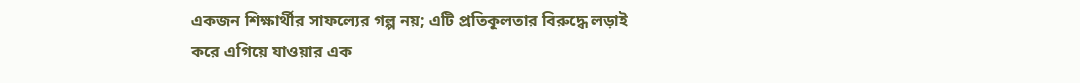একজন শিক্ষার্থীর সাফল্যের গল্প নয়; এটি প্রতিকূলতার বিরুদ্ধে লড়াই করে এগিয়ে যাওয়ার এক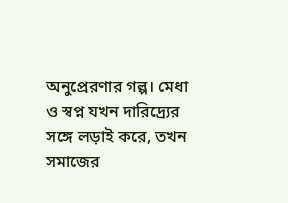অনুপ্রেরণার গল্প। মেধা ও স্বপ্ন যখন দারিদ্র্যের সঙ্গে লড়াই করে, তখন সমাজের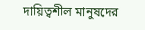দায়িত্বশীল মানুষদের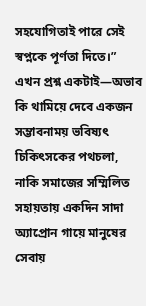সহযোগিতাই পারে সেই স্বপ্নকে পূর্ণতা দিতে।”
এখন প্রশ্ন একটাই—অভাব কি থামিয়ে দেবে একজন সম্ভাবনাময় ভবিষ্যৎ চিকিৎসকের পথচলা, নাকি সমাজের সম্মিলিত সহায়তায় একদিন সাদা অ্যাপ্রোন গায়ে মানুষের সেবায়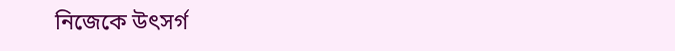নিজেকে উৎসর্গ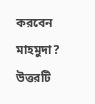করবেন মাহমুদা? উত্তরটি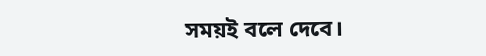সময়ই বলে দেবে।